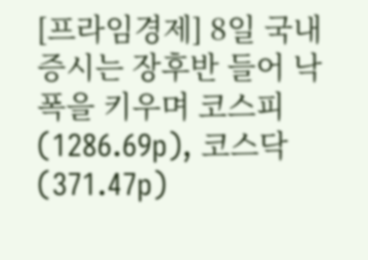[프라임경제] 8일 국내증시는 장후반 들어 낙폭을 키우며 코스피(1286.69p), 코스닥(371.47p)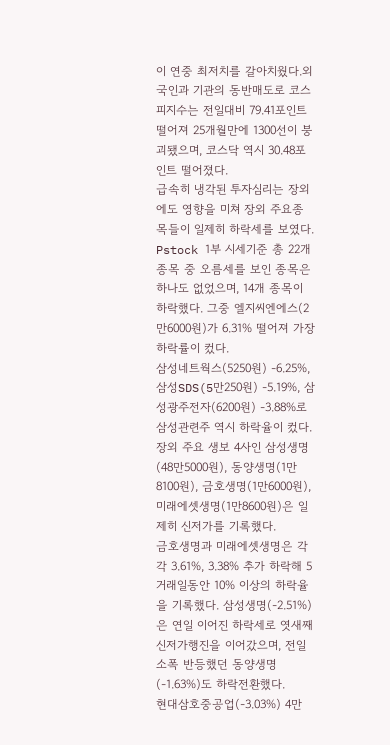이 연중 최저치를 갈아치웠다.외국인과 기관의 동반매도로 코스피지수는 전일대비 79.41포인트 떨어져 25개월만에 1300선이 붕괴됐으며, 코스닥 역시 30.48포인트 떨어졌다.
급속히 냉각된 투자심리는 장외에도 영향을 미쳐 장외 주요종목들이 일제히 하락세를 보였다. Pstock 1부 시세기준 총 22개 종목 중 오름세를 보인 종목은 하나도 없었으며, 14개 종목이 하락했다. 그중 엘지씨엔에스(2만6000원)가 6.31% 떨어져 가장 하락률이 컸다.
삼성네트웍스(5250원) -6.25%, 삼성SDS(5만250원) -5.19%, 삼성광주전자(6200원) -3.88%로 삼성관련주 역시 하락율이 컸다. 장외 주요 생보 4사인 삼성생명(48만5000원), 동양생명(1만8100원), 금호생명(1만6000원), 미래에셋생명(1만8600원)은 일제히 신저가를 기록했다.
금호생명과 미래에셋생명은 각각 3.61%, 3.38% 추가 하락해 5거래일동안 10% 이상의 하락율을 기록했다. 삼성생명(-2.51%)은 연일 이어진 하락세로 엿새째 신저가행진을 이어갔으며, 전일 소폭 반등했던 동양생명(-1.63%)도 하락전환했다.
현대삼호중공업(-3.03%) 4만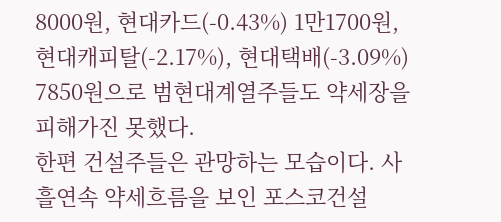8000원, 현대카드(-0.43%) 1만1700원, 현대캐피탈(-2.17%), 현대택배(-3.09%) 7850원으로 범현대계열주들도 약세장을 피해가진 못했다.
한편 건설주들은 관망하는 모습이다. 사흘연속 약세흐름을 보인 포스코건설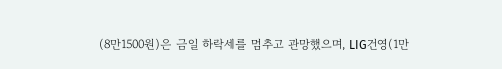(8만1500원)은 금일 하락세를 멈추고 관망했으며, LIG건영(1만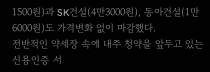1500원)과 SK건설(4만3000원), 동아건설(1만6000원)도 가격변화 없이 마감했다.
전반적인 약세장 속에 내주 청약을 앞두고 있는 신용인증 서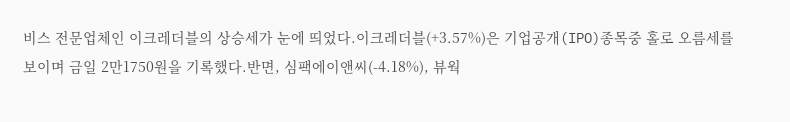비스 전문업체인 이크레더블의 상승세가 눈에 띄었다.이크레더블(+3.57%)은 기업공개(IPO)종목중 홀로 오름세를 보이며 금일 2만1750원을 기록했다.반면, 심팩에이앤씨(-4.18%), 뷰웍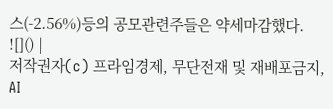스(-2.56%)등의 공모관련주들은 약세마감했다.
![]() |
저작권자(c) 프라임경제, 무단전재 및 재배포금지, AI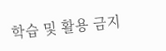학습 및 활용 금지